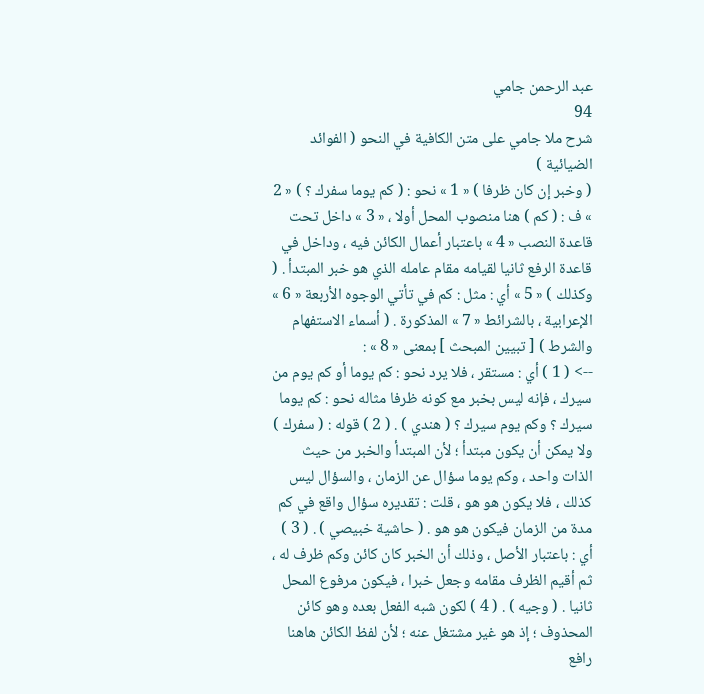عبد الرحمن جامي
94
شرح ملا جامي على متن الكافية في النحو ( الفوائد الضيائية )
( وخبر إن كان ظرفا ) « 1 » نحو : ( كم يوما سفرك ؟ ) « 2 » ف : ( كم ) هنا منصوب المحل أولا ، « 3 » داخل تحت قاعدة النصب « 4 » باعتبار أعمال الكائن فيه ، وداخل في قاعدة الرفع ثانيا لقيامه مقام عامله الذي هو خبر المبتدأ . ( وكذلك ) « 5 » أي : مثل : كم في تأتي الوجوه الأربعة « 6 » الإعرابية ، بالشرائط « 7 » المذكورة . ( أسماء الاستفهام والشرط ) [ تبيين المبحث ] بمعنى « 8 » :
--> ( 1 ) أي : مستقر ، فلا يرد نحو : كم يوما أو كم يوم من سيرك ، فإنه ليس بخبر مع كونه ظرفا مثاله نحو : كم يوما سيرك ؟ وكم يوم سيرك ؟ ( هندي ) . ( 2 ) قوله : ( سفرك ) ولا يمكن أن يكون مبتدأ ؛ لأن المبتدأ والخبر من حيث الذات واحد ، وكم يوما سؤال عن الزمان ، والسؤال ليس كذلك ، فلا يكون هو هو ، قلت : تقديره سؤال واقع في كم مدة من الزمان فيكون هو هو . ( حاشية خبيصي ) . ( 3 ) أي : باعتبار الأصل ، وذلك أن الخبر كان كائن وكم ظرف له ، ثم أقيم الظرف مقامه وجعل خبرا ، فيكون مرفوع المحل ثانيا . ( وجيه ) . ( 4 ) لكون شبه الفعل بعده وهو كائن المحذوف ؛ إذ هو غير مشتغل عنه ؛ لأن لفظ الكائن هاهنا رافع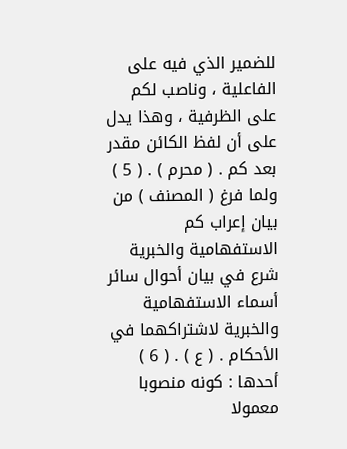للضمير الذي فيه على الفاعلية ، وناصب لكم على الظرفية ، وهذا يدل على أن لفظ الكائن مقدر بعد كم . ( محرم ) . ( 5 ) ولما فرغ ( المصنف ) من بيان إعراب كم الاستفهامية والخبرية شرع في بيان أحوال سائر أسماء الاستفهامية والخبرية لاشتراكهما في الأحكام . ( ع ) . ( 6 ) أحدها : كونه منصوبا معمولا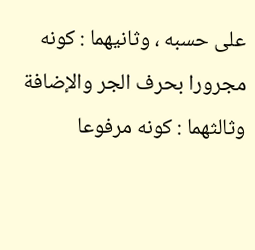على حسبه ، وثانيهما : كونه مجرورا بحرف الجر والإضافة وثالثهما : كونه مرفوعا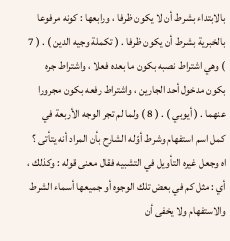بالابتداء بشرط أن لا يكون ظرفا ، ورابعها : كونه مرفوعا بالخبرية بشرط أن يكون ظرفا . ( تكملة وجيه الدين ) . ( 7 ) وهي اشتراط نصبه بكون ما بعده فعلا ، واشتراط جره بكون مدخول أحد الجارين ، واشتراط رفعه بكون مجرورا عنهما . ( أيوبي ) . ( 8 ) ولما لم تجر الوجه الأربعة في كمل اسم استفهام وشرط أوّله الشارح بأن المراد أنه يتأتى ؟ اه وجعل غيره التأويل في التشبيه فقال معنى قوله : وكذلك ، أي : مثل كم في بعض تلك الوجوه أو جميعها أسماء الشرط والاستفهام ولا يخفى أن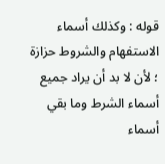قوله : وكذلك أسماء الاستفهام والشروط حزازة ؛ لأن لا بد أن يراد جميع أسماء الشرط وما بقي أسماء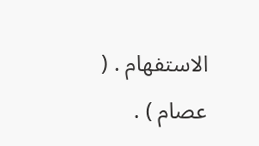الاستفهام . ( عصام ) .